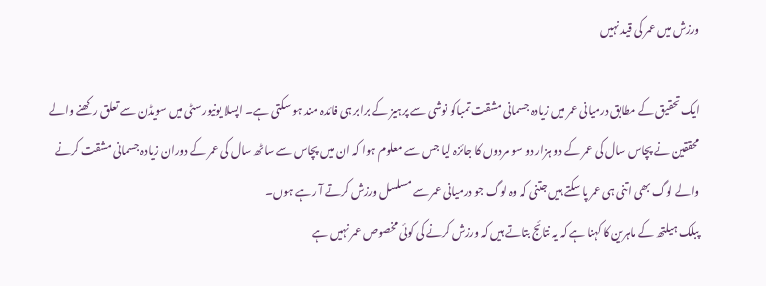ورزش میں عمر کی قید نہیں

ایک تحقیق کے مطابق درمیانی عمر میں زیادہ جسمانی مشقت تمباکو نوشی سے پرہیز کے برابر ہی فائدہ مند ہو سکتی ہے۔ اپسلا یونیورسٹی میں سویڈن سے تعلق رکھنے والے محققین نے پچاس سال کی عمر کے دو ہزار دو سو مردوں کا جائزہ لیا جس سے معلوم ہوا کہ ان میں پچاس سے ساٹھ سال کی عمر کے دوران زیادہ جسمانی مشقت کرنے والے لوگ بھی اتنی ہی عمر پا سکتے ہیں جتنی کہ وہ لوگ جو درمیانی عمر سے مسلسل ورزش کرتے آ رہے ہوں۔
پبلک ہیلتھ کے ماہرین کا کہنا ہے کہ یہ نتائج بتاتے ہیں کہ ورزش کرنے کی کوئی مخصوص عمر نہیں ہے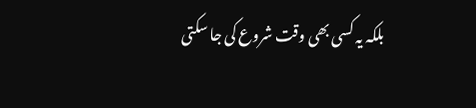بلکہ یہ کسی بھی وقت شروع کی جا سکتی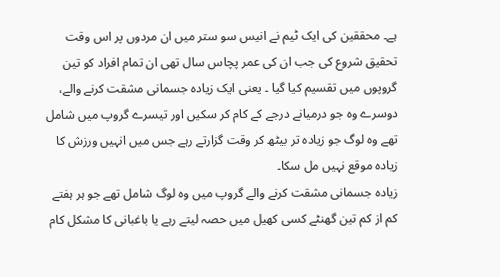ہے۔ محققین کی ایک ٹیم نے انیس سو ستر میں ان مردوں پر اس وقت تحقیق شروع کی جب ان کی عمر پچاس سال تھی ان تمام افراد کو تین گروپوں میں تقسیم کیا گیا ۔ یعنی ایک زیادہ جسمانی مشقت کرنے والے، دوسرے وہ جو درمیانے درجے کے کام کر سکیں اور تیسرے گروپ میں شامل تھے وہ لوگ جو زیادہ تر بیٹھ کر وقت گزارتے رہے جس میں انہیں ورزش کا زیادہ موقع نہیں مل سکا۔
زیادہ جسمانی مشقت کرنے والے گروپ میں وہ لوگ شامل تھے جو ہر ہفتے کم از کم تین گھنٹے کسی کھیل میں حصہ لیتے رہے یا باغبانی کا مشکل کام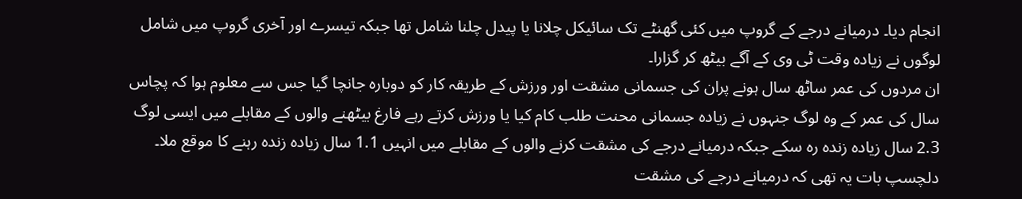انجام دیا۔ درمیانے درجے کے گروپ میں کئی گھنٹے تک سائیکل چلانا یا پیدل چلنا شامل تھا جبکہ تیسرے اور آخری گروپ میں شامل لوگوں نے زیادہ وقت ٹی وی کے آگے بیٹھ کر گزارا۔
ان مردوں کی عمر ساٹھ سال ہونے پران کی جسمانی مشقت اور ورزش کے طریقہ کار کو دوبارہ جانچا گیا جس سے معلوم ہوا کہ پچاس سال کی عمر کے وہ لوگ جنہوں نے زیادہ جسمانی محنت طلب کام کیا یا ورزش کرتے رہے فارغ بیٹھنے والوں کے مقابلے میں ایسی لوگ 2.3 سال زیادہ زندہ رہ سکے جبکہ درمیانے درجے کی مشقت کرنے والوں کے مقابلے میں انہیں 1.1 سال زیادہ زندہ رہنے کا موقع ملا۔
دلچسپ بات یہ تھی کہ درمیانے درجے کی مشقت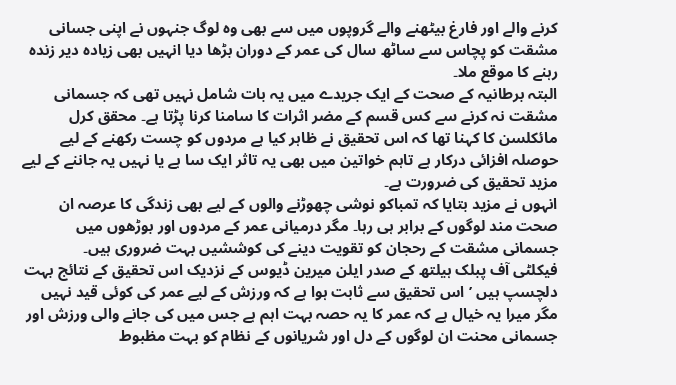کرنے والے اور فارغ بیٹھنے والے گروپوں میں سے بھی وہ لوگ جنہوں نے اپنی جسانی مشقت کو پچاس سے ساٹھ سال کی عمر کے دوران بڑھا دیا انہیں بھی زیادہ دیر زندہ رہنے کا موقع ملا۔
البتہ برطانیہ کے صحت کے ایک جریدے میں یہ بات شامل نہیں تھی کہ جسمانی مشقت نہ کرنے سے کس قسم کے مضر اثرات کا سامنا کرنا پڑتا ہے۔ محقق کرل مائکلسن کا کہنا تھا کہ اس تحقیق نے ظاہر کیا ہے مردوں کو چست رکھنے کے لیے حوصلہ افزائی درکار ہے تاہم خواتین میں بھی یہ تاثر ایک سا ہے یا نہیں یہ جاننے کے لیے مزید تحقیق کی ضرورت ہے۔
انہوں نے مزید بتایا کہ تمباکو نوشی چھوڑنے والوں کے لیے بھی زندگی کا عرصہ ان صحت مند لوگوں کے برابر ہی رہا۔ مگر درمیانی عمر کے مردوں اور بوڑھوں میں جسمانی مشقت کے رحجان کو تقویت دینے کی کوششیں بہت ضروری ہیں۔
فیکلٹی آف پبلک ہیلتھ کے صدر ایلن میرین ڈیوس کے نزدیک اس تحقیق کے نتائج بہت دلچسپ ہیں ’اس تحقیق سے ثابت ہوا ہے کہ ورزش کے لیے عمر کی کوئی قید نہیں مگر میرا یہ خیال ہے کہ عمر کا یہ حصہ بہت اہم ہے جس میں کی جانے والی ورزش اور جسمانی محنت ان لوگوں کے دل اور شریانوں کے نظام کو بہت مظبوط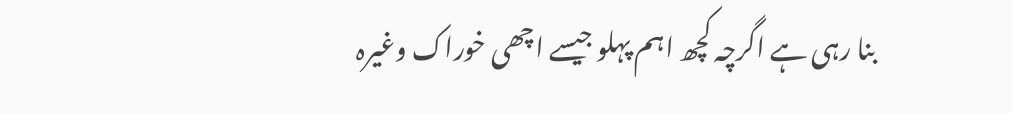بنا رہی ہے اگرچہ کچھ اہم پہلو جیسے اچھی خوراک وغیرہ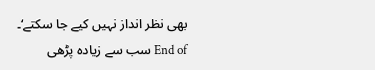بھی نظر انداز نہیں کیے جا سکتے‘۔
End of سب سے زیادہ پڑھی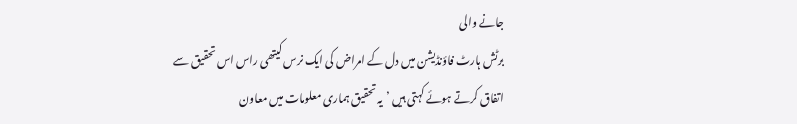جانے والی
برٹش ہارٹ فاؤنڈیشن میں دل کے امراض کی ایک نرس کیتھی راس اس تحقیق سے اتفاق کرتے ہوئے کہتی ہیں ’یہ تحقیق ہماری معلومات میں معاون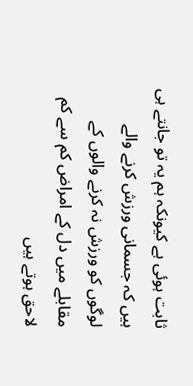ثابت ہوئی ہے کیونکہ ہم یہ تو جانتے ہی ہیں کہ جسمانی ورزش کرنے والے لوگوں کو ورزش نہ کرنے والوں کے مقابلے میں دل کے امراض کم سے کم لاحق ہوتے ہیں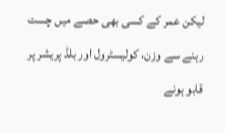لیکن عمر کے کسی بھی حصے میں چست رہنے سے وزن، کولیسٹرول اور بلڈ پریشر پر قابو ہونے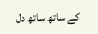کے ساتھ ساتھ دل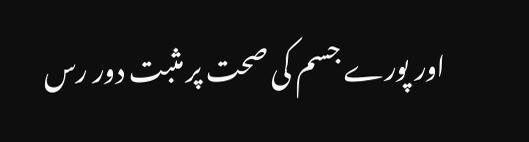اور پورے جسم کی صحت پر مثبت دور رس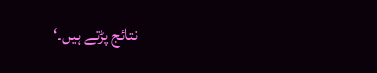نتائج پڑتے ہیں۔‘